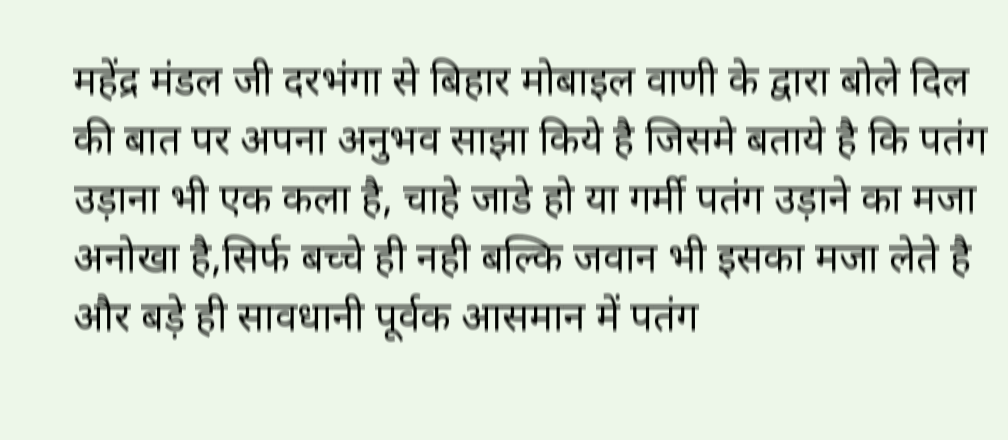महेंद्र मंडल जी दरभंगा से बिहार मोबाइल वाणी के द्वारा बोले दिल की बात पर अपना अनुभव साझा किये है जिसमे बताये है कि पतंग उड़ाना भी एक कला है, चाहे जाडे हो या गर्मी पतंग उड़ाने का मजा अनोखा है,सिर्फ बच्चे ही नही बल्कि जवान भी इसका मजा लेते है और बड़े ही सावधानी पूर्वक आसमान में पतंग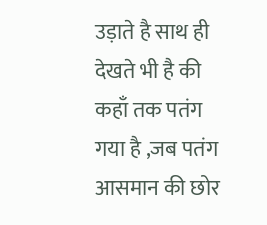उड़ाते है साथ ही देखते भी है की कहाँ तक पतंग गया है ,जब पतंग आसमान की छोर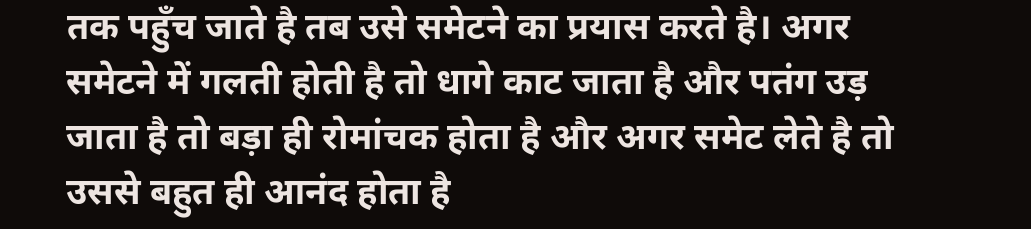तक पहुँच जाते है तब उसे समेटने का प्रयास करते है। अगर समेटने में गलती होती है तो धागे काट जाता है और पतंग उड़ जाता है तो बड़ा ही रोमांचक होता है और अगर समेट लेते है तो उससे बहुत ही आनंद होता है